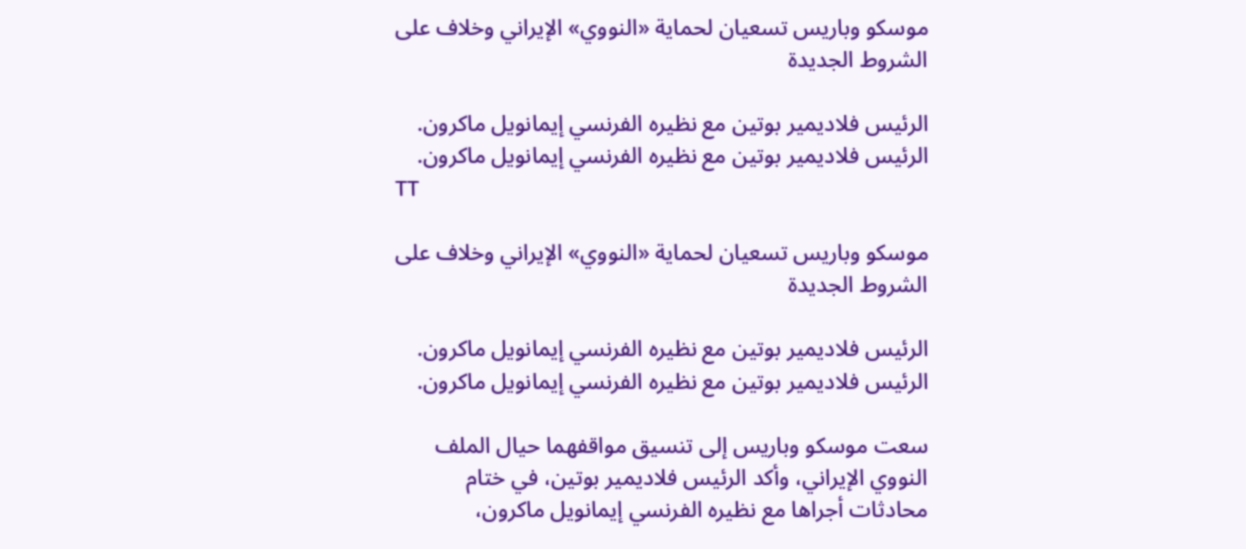موسكو وباريس تسعيان لحماية «النووي» الإيراني وخلاف على الشروط الجديدة

الرئيس فلاديمير بوتين مع نظيره الفرنسي إيمانويل ماكرون.
الرئيس فلاديمير بوتين مع نظيره الفرنسي إيمانويل ماكرون.
TT

موسكو وباريس تسعيان لحماية «النووي» الإيراني وخلاف على الشروط الجديدة

الرئيس فلاديمير بوتين مع نظيره الفرنسي إيمانويل ماكرون.
الرئيس فلاديمير بوتين مع نظيره الفرنسي إيمانويل ماكرون.

سعت موسكو وباريس إلى تنسيق مواقفهما حيال الملف النووي الإيراني، وأكد الرئيس فلاديمير بوتين، في ختام محادثات أجراها مع نظيره الفرنسي إيمانويل ماكرون،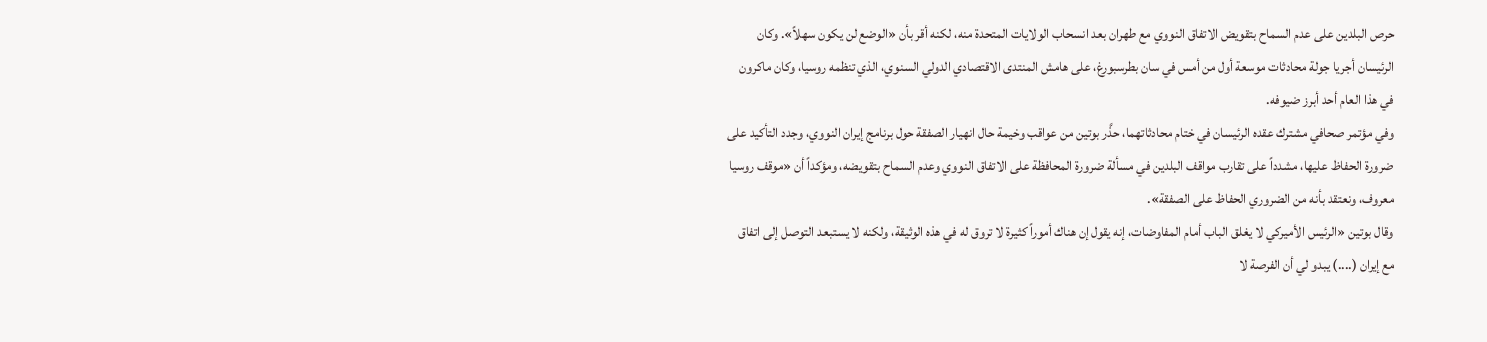حرص البلدين على عدم السماح بتقويض الاتفاق النووي مع طهران بعد انسحاب الولايات المتحدة منه، لكنه أقر بأن «الوضع لن يكون سهلاً». وكان الرئيسان أجريا جولة محادثات موسعة أول من أمس في سان بطرسبورغ، على هامش المنتدى الاقتصادي الدولي السنوي، الذي تنظمه روسيا، وكان ماكرون في هذا العام أحد أبرز ضيوفه.
وفي مؤتمر صحافي مشترك عقده الرئيسان في ختام محادثاتهما، حذَّر بوتين من عواقب وخيمة حال انهيار الصفقة حول برنامج إيران النووي، وجدد التأكيد على ضرورة الحفاظ عليها، مشدداً على تقارب مواقف البلدين في مسألة ضرورة المحافظة على الاتفاق النووي وعدم السماح بتقويضه، ومؤكداً أن «موقف روسيا معروف، ونعتقد بأنه من الضروري الحفاظ على الصفقة».
وقال بوتين «الرئيس الأميركي لا يغلق الباب أمام المفاوضات، إنه يقول إن هناك أموراً كثيرة لا تروق له في هذه الوثيقة، ولكنه لا يستبعد التوصل إلى اتفاق مع إيران (....) يبدو لي أن الفرصة لا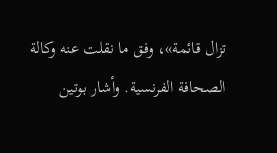تزال قائمة»، وفق ما نقلت عنه وكالة الصحافة الفرنسية. وأشار بوتين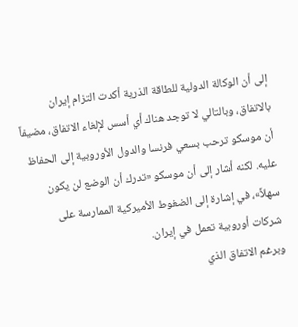إلى أن الوكالة الدولية للطاقة الذرية أكدت التزام إيران بالاتفاق، وبالتالي لا توجد هناك أي أسس لإلغاء الاتفاق، مضيفاً أن موسكو ترحب بسعي فرنسا والدول الأوروبية إلى الحفاظ عليه. لكنه أشار إلى أن موسكو «تدرك أن الوضع لن يكون سهلاً»، في إشارة إلى الضغوط الأميركية الممارسة على شركات أوروبية تعمل في إيران.
وبرغم الاتفاق الذي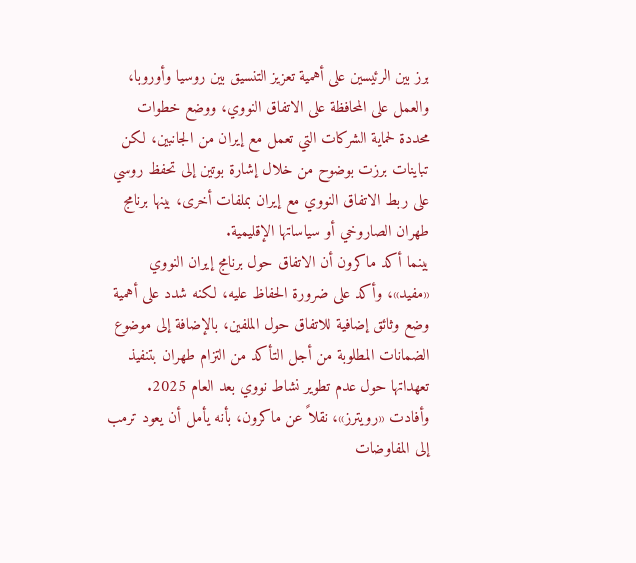برز بين الرئيسين على أهمية تعزيز التنسيق بين روسيا وأوروبا، والعمل على المحافظة على الاتفاق النووي، ووضع خطوات محددة لحماية الشركات التي تعمل مع إيران من الجانبين، لكن تباينات برزت بوضوح من خلال إشارة بوتين إلى تحفظ روسي على ربط الاتفاق النووي مع إيران بملفات أخرى، بينها برنامج طهران الصاروخي أو سياساتها الإقليمية.
بينما أكد ماكرون أن الاتفاق حول برنامج إيران النووي «مفيد»، وأكد على ضرورة الحفاظ عليه، لكنه شدد على أهمية وضع وثائق إضافية للاتفاق حول الملفين، بالإضافة إلى موضوع الضمانات المطلوبة من أجل التأكد من التزام طهران بتنفيذ تعهداتها حول عدم تطوير نشاط نووي بعد العام 2025.
وأفادت «رويترز»، نقلاً عن ماكرون، بأنه يأمل أن يعود ترمب إلى المفاوضات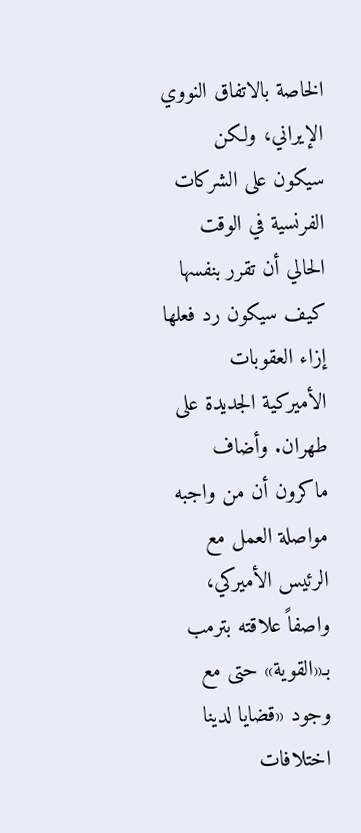الخاصة بالاتفاق النووي الإيراني، ولكن سيكون على الشركات الفرنسية في الوقت الحالي أن تقرر بنفسها كيف سيكون رد فعلها إزاء العقوبات الأميركية الجديدة على طهران. وأضاف ماكرون أن من واجبه مواصلة العمل مع الرئيس الأميركي، واصفاً علاقته بترمب بـ«القوية» حتى مع وجود «قضايا لدينا اختلافات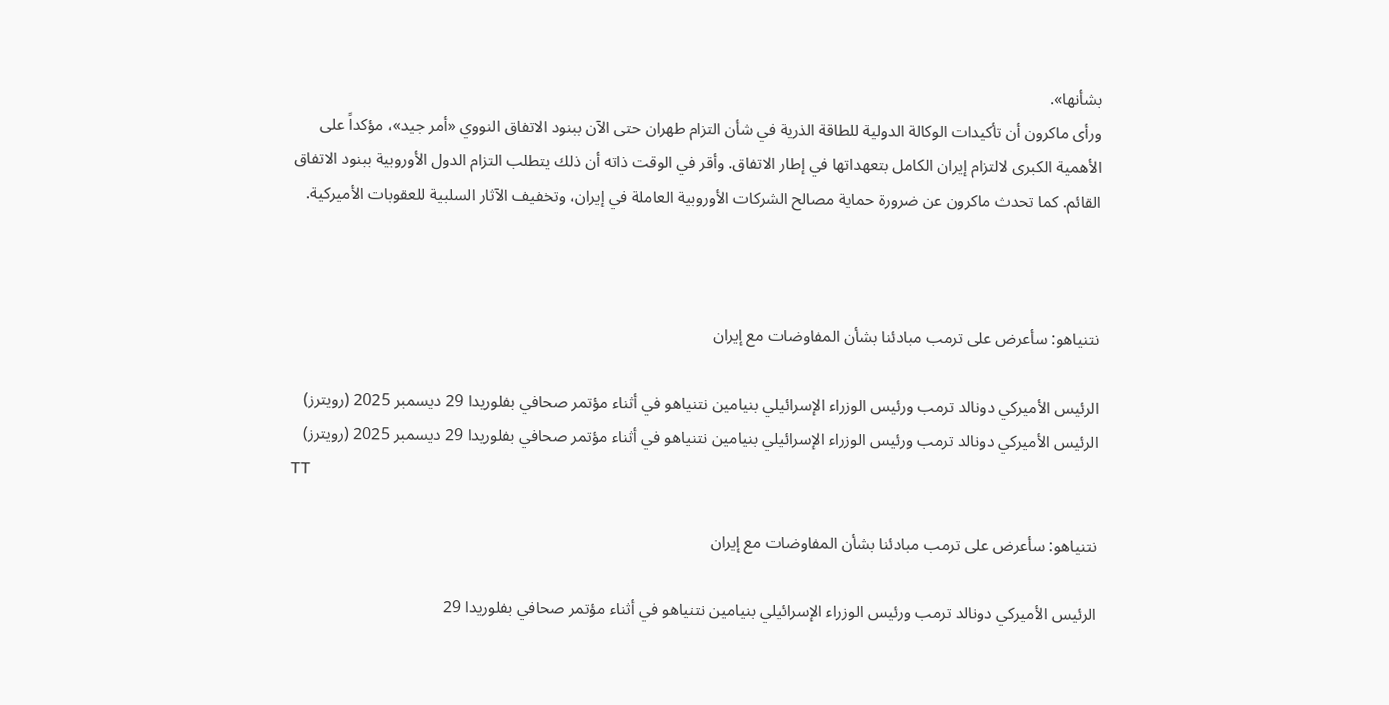بشأنها».
ورأى ماكرون أن تأكيدات الوكالة الدولية للطاقة الذرية في شأن التزام طهران حتى الآن ببنود الاتفاق النووي «أمر جيد»، مؤكداً على الأهمية الكبرى لالتزام إيران الكامل بتعهداتها في إطار الاتفاق. وأقر في الوقت ذاته أن ذلك يتطلب التزام الدول الأوروبية ببنود الاتفاق القائم. كما تحدث ماكرون عن ضرورة حماية مصالح الشركات الأوروبية العاملة في إيران، وتخفيف الآثار السلبية للعقوبات الأميركية.



نتنياهو: سأعرض على ترمب مبادئنا بشأن المفاوضات مع إيران

الرئيس الأميركي دونالد ترمب ورئيس الوزراء الإسرائيلي بنيامين نتنياهو في أثناء مؤتمر صحافي بفلوريدا 29 ديسمبر 2025 (رويترز)
الرئيس الأميركي دونالد ترمب ورئيس الوزراء الإسرائيلي بنيامين نتنياهو في أثناء مؤتمر صحافي بفلوريدا 29 ديسمبر 2025 (رويترز)
TT

نتنياهو: سأعرض على ترمب مبادئنا بشأن المفاوضات مع إيران

الرئيس الأميركي دونالد ترمب ورئيس الوزراء الإسرائيلي بنيامين نتنياهو في أثناء مؤتمر صحافي بفلوريدا 29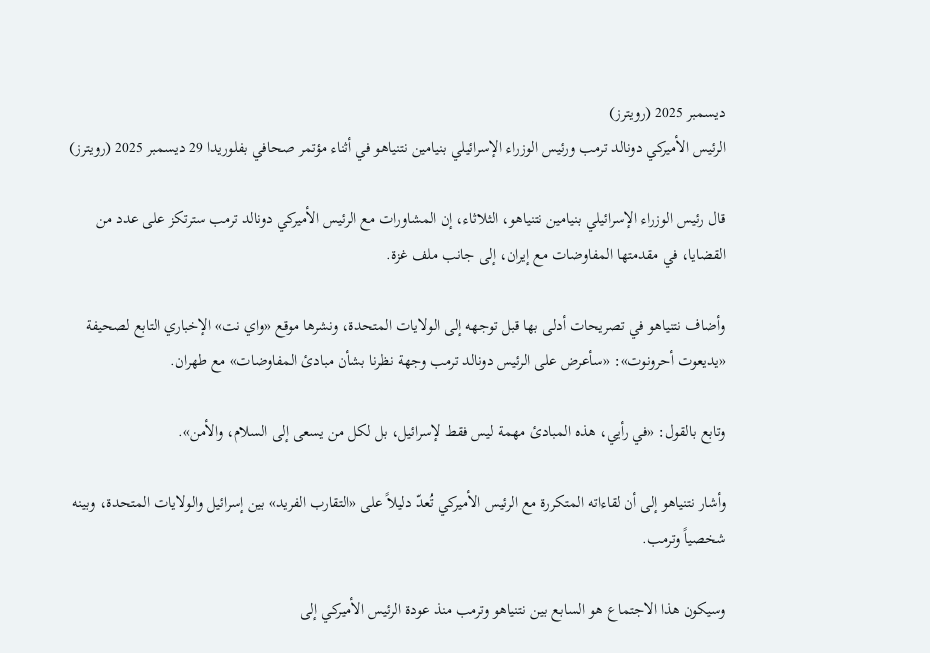ديسمبر 2025 (رويترز)
الرئيس الأميركي دونالد ترمب ورئيس الوزراء الإسرائيلي بنيامين نتنياهو في أثناء مؤتمر صحافي بفلوريدا 29 ديسمبر 2025 (رويترز)

قال رئيس الوزراء الإسرائيلي بنيامين نتنياهو، الثلاثاء، إن المشاورات مع الرئيس الأميركي دونالد ترمب سترتكز على عدد من القضايا، في مقدمتها المفاوضات مع إيران، إلى جانب ملف غزة.

وأضاف نتنياهو في تصريحات أدلى بها قبل توجهه إلى الولايات المتحدة، ونشرها موقع «واي نت» الإخباري التابع لصحيفة «يديعوت أحرونوت»: «سأعرض على الرئيس دونالد ترمب وجهة نظرنا بشأن مبادئ المفاوضات» مع طهران.

وتابع بالقول: «في رأيي، هذه المبادئ مهمة ليس فقط لإسرائيل، بل لكل من يسعى إلى السلام، والأمن».

وأشار نتنياهو إلى أن لقاءاته المتكررة مع الرئيس الأميركي تُعدّ دليلاً على «التقارب الفريد» بين إسرائيل والولايات المتحدة، وبينه شخصياً وترمب.

وسيكون هذا الاجتماع هو السابع بين نتنياهو وترمب منذ ‌عودة الرئيس الأميركي إلى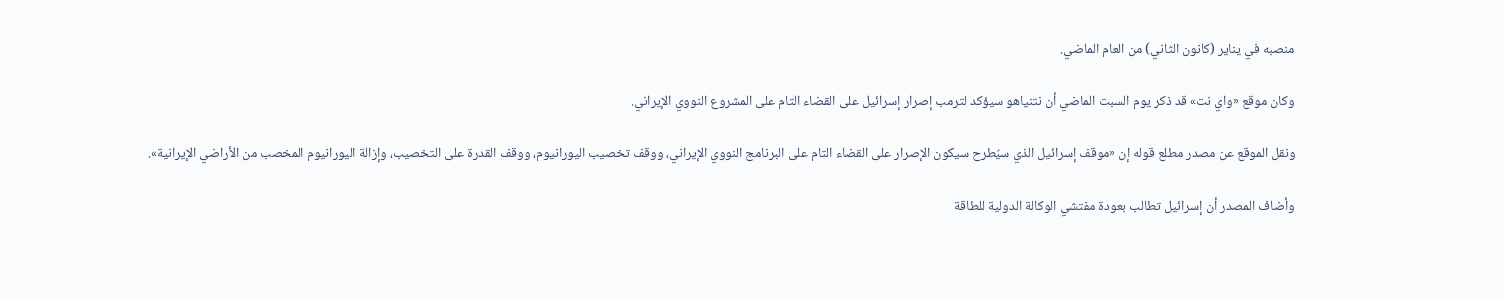منصبه في يناير (كانون الثاني) من العام الماضي.

وكان موقع «واي نت» قد ذكر يوم السبت الماضي أن نتنياهو سيؤكد لترمب إصرار إسرائيل على القضاء التام على المشروع النووي الإيراني.

ونقل الموقع عن مصدر مطلع قوله إن «موقف إسرائيل الذي سيُطرح سيكون الإصرار على القضاء التام على البرنامج النووي الإيراني، ووقف تخصيب اليورانيوم، ووقف القدرة على التخصيب، وإزالة اليورانيوم المخصب من الأراضي الإيرانية».

وأضاف المصدر أن إسرائيل تطالب بعودة مفتشي الوكالة الدولية للطاقة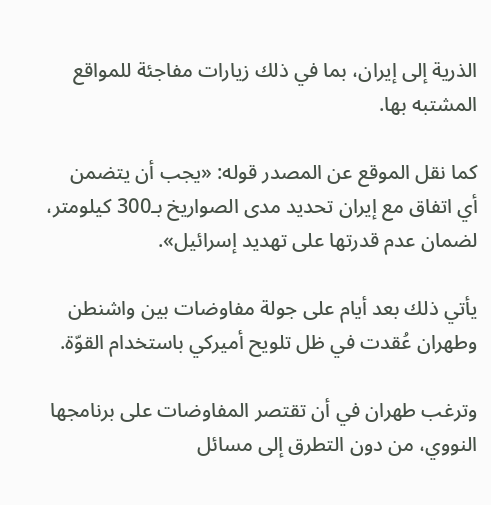الذرية إلى إيران، بما في ذلك زيارات مفاجئة للمواقع المشتبه بها.

كما نقل الموقع عن المصدر قوله: «يجب أن يتضمن أي اتفاق مع إيران تحديد مدى الصواريخ بـ300 كيلومتر، لضمان عدم قدرتها على تهديد إسرائيل».

يأتي ذلك بعد أيام على جولة مفاوضات بين واشنطن وطهران عُقدت في ظل تلويح أميركي باستخدام القوّة.

وترغب طهران في أن تقتصر المفاوضات على برنامجها النووي، من دون التطرق إلى مسائل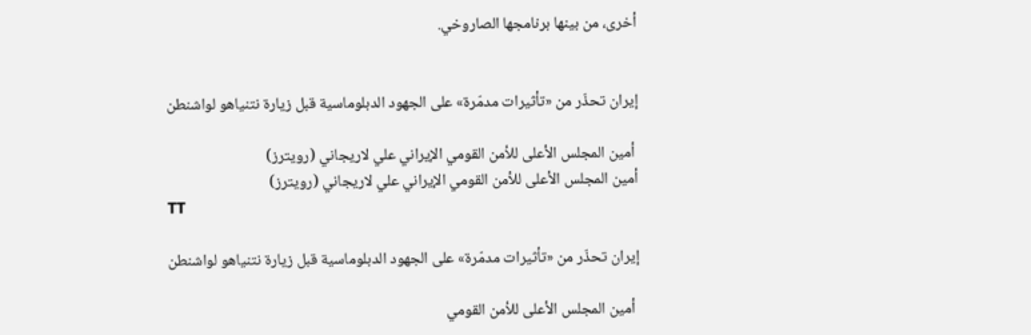أخرى، من بينها برنامجها الصاروخي.


إيران تحذّر من «تأثيرات مدمّرة» على الجهود الدبلوماسية قبل زيارة نتنياهو لواشنطن

 أمين المجلس الأعلى للأمن القومي الإيراني علي لاريجاني (رويترز)
أمين المجلس الأعلى للأمن القومي الإيراني علي لاريجاني (رويترز)
TT

إيران تحذّر من «تأثيرات مدمّرة» على الجهود الدبلوماسية قبل زيارة نتنياهو لواشنطن

 أمين المجلس الأعلى للأمن القومي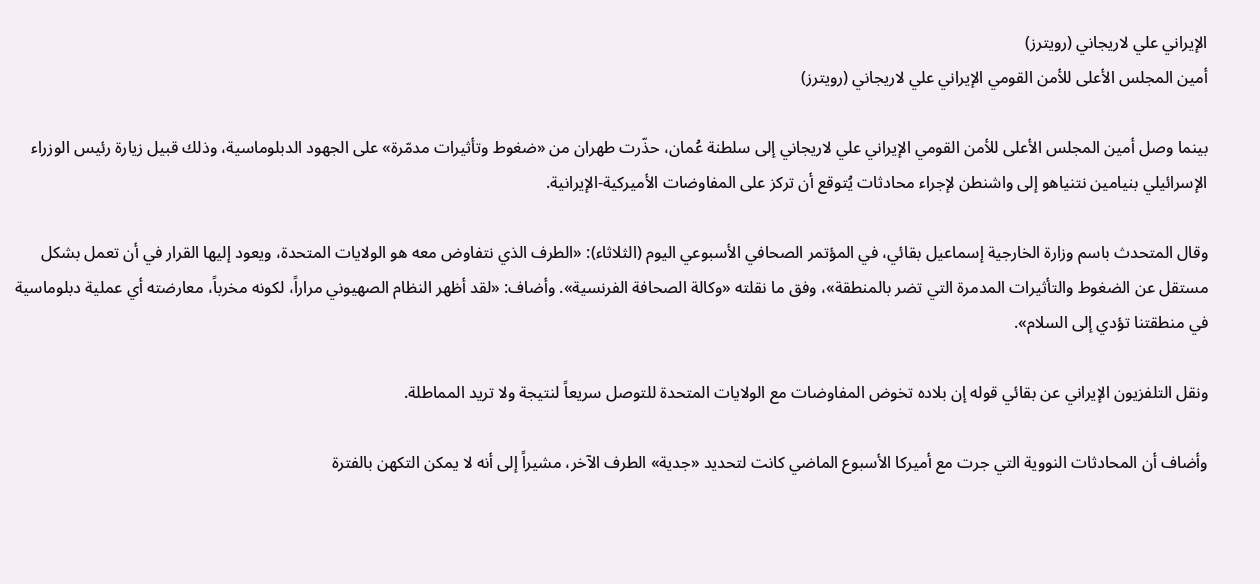الإيراني علي لاريجاني (رويترز)
أمين المجلس الأعلى للأمن القومي الإيراني علي لاريجاني (رويترز)

بينما وصل أمين المجلس الأعلى للأمن القومي الإيراني علي لاريجاني إلى سلطنة عُمان، حذّرت طهران من «ضغوط وتأثيرات مدمّرة» على الجهود الدبلوماسية، وذلك قبيل زيارة رئيس الوزراء الإسرائيلي بنيامين نتنياهو إلى واشنطن لإجراء محادثات يُتوقع أن تركز على المفاوضات الأميركية-الإيرانية.

وقال المتحدث باسم وزارة الخارجية إسماعيل بقائي، في المؤتمر الصحافي الأسبوعي اليوم (الثلاثاء): «الطرف الذي نتفاوض معه هو الولايات المتحدة، ويعود إليها القرار في أن تعمل بشكل مستقل عن الضغوط والتأثيرات المدمرة التي تضر بالمنطقة»، وفق ما نقلته «وكالة الصحافة الفرنسية». وأضاف: «لقد أظهر النظام الصهيوني مراراً، لكونه مخرباً، معارضته أي عملية دبلوماسية في منطقتنا تؤدي إلى السلام».

ونقل التلفزيون الإيراني عن بقائي قوله إن بلاده تخوض المفاوضات مع الولايات المتحدة للتوصل سريعاً لنتيجة ولا تريد المماطلة.

وأضاف أن المحادثات النووية التي جرت مع أميركا الأسبوع الماضي كانت لتحديد «جدية» الطرف الآخر، مشيراً إلى أنه لا يمكن التكهن بالفترة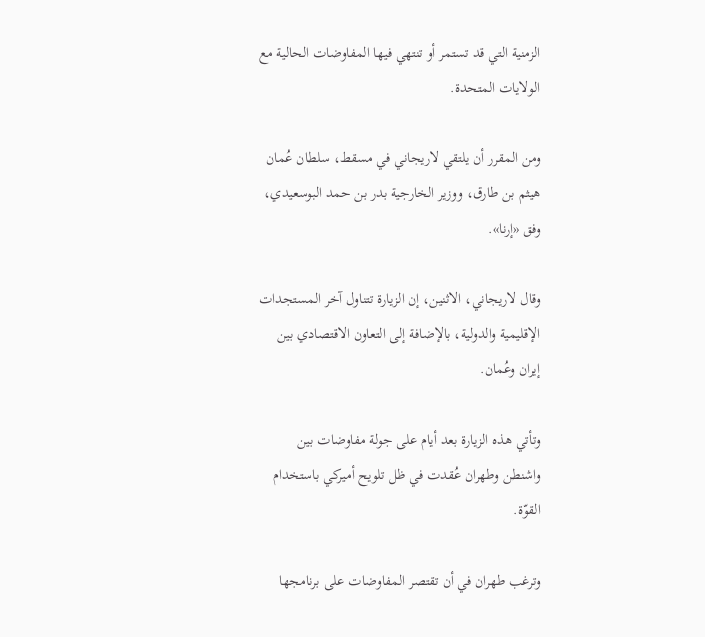الزمنية التي قد تستمر أو تنتهي فيها المفاوضات الحالية مع الولايات المتحدة.

ومن المقرر أن يلتقي لاريجاني في مسقط، سلطان عُمان هيثم بن طارق، ووزير الخارجية بدر بن حمد البوسعيدي، وفق «إرنا».

وقال لاريجاني، الاثنين، إن الزيارة تتناول آخر المستجدات الإقليمية والدولية، بالإضافة إلى التعاون الاقتصادي بين إيران وعُمان.

وتأتي هذه الزيارة بعد أيام على جولة مفاوضات بين واشنطن وطهران عُقدت في ظل تلويح أميركي باستخدام القوّة.

وترغب طهران في أن تقتصر المفاوضات على برنامجها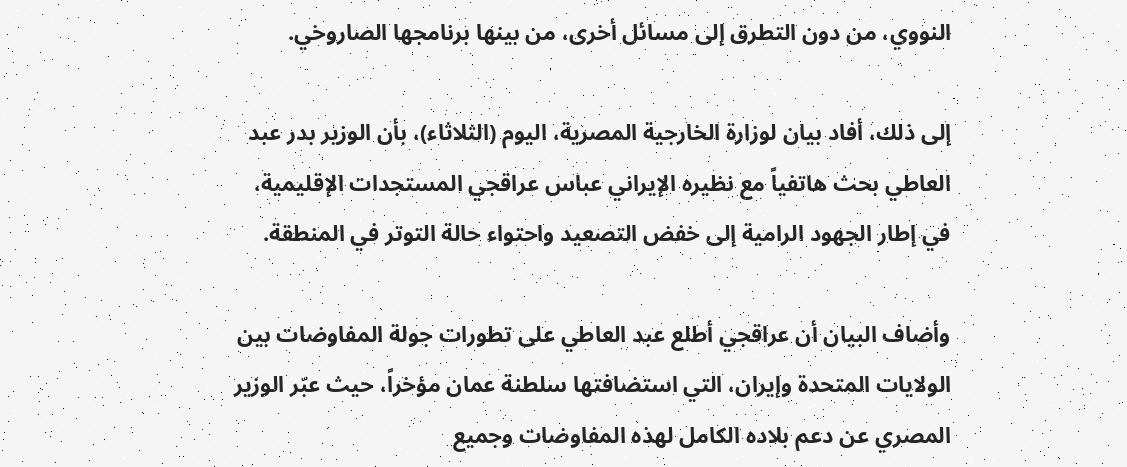النووي، من دون التطرق إلى مسائل أخرى، من بينها برنامجها الصاروخي.

إلى ذلك، أفاد بيان لوزارة الخارجية المصرية، اليوم (الثلاثاء)، بأن الوزير بدر عبد العاطي بحث هاتفياً مع نظيره الإيراني عباس عراقجي المستجدات الإقليمية، في إطار الجهود الرامية إلى خفض التصعيد واحتواء حالة التوتر في المنطقة.

وأضاف البيان أن عراقجي أطلع عبد العاطي على تطورات جولة المفاوضات بين الولايات المتحدة وإيران، التي استضافتها سلطنة عمان مؤخراً، حيث عبّر الوزير المصري عن دعم بلاده الكامل لهذه المفاوضات وجميع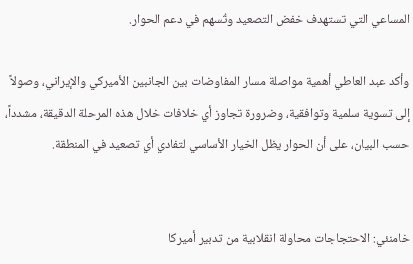المساعي التي تستهدف خفض التصعيد وتُسهم في دعم الحوار.

وأكد عبد العاطي أهمية مواصلة مسار المفاوضات بين الجانبين الأميركي والإيراني، وصولاً إلى تسوية سلمية وتوافقية، وضرورة تجاوز أي خلافات خلال هذه المرحلة الدقيقة، مشدداً، حسب البيان، على أن الحوار يظل الخيار الأساسي لتفادي أي تصعيد في المنطقة.


خامنئي: الاحتجاجات محاولة انقلابية من تدبير أميركا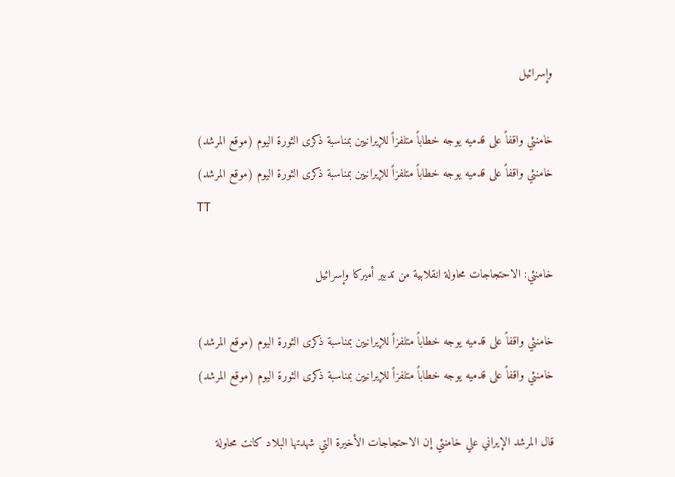وإسرائيل

خامنئي واقفاً على قدميه يوجه خطاباً متلفزاً للإيرانيين بمناسبة ذكرى الثورة اليوم (موقع المرشد)
خامنئي واقفاً على قدميه يوجه خطاباً متلفزاً للإيرانيين بمناسبة ذكرى الثورة اليوم (موقع المرشد)
TT

خامنئي: الاحتجاجات محاولة انقلابية من تدبير أميركا وإسرائيل

خامنئي واقفاً على قدميه يوجه خطاباً متلفزاً للإيرانيين بمناسبة ذكرى الثورة اليوم (موقع المرشد)
خامنئي واقفاً على قدميه يوجه خطاباً متلفزاً للإيرانيين بمناسبة ذكرى الثورة اليوم (موقع المرشد)

قال المرشد الإيراني علي خامنئي إن الاحتجاجات الأخيرة التي شهدتها البلاد كانت محاولة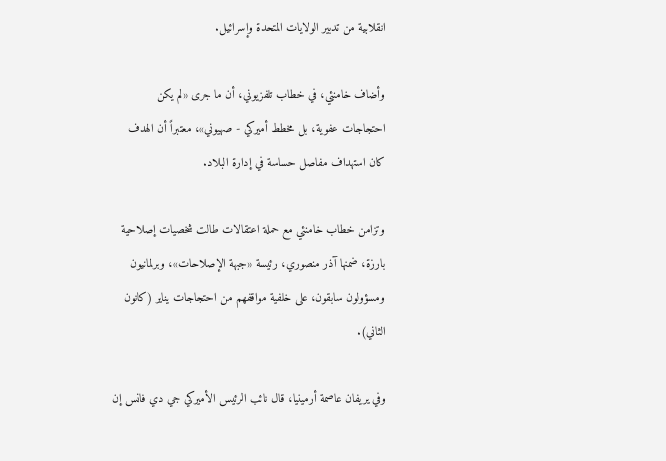انقلابية من تدبير الولايات المتحدة وإسرائيل.

وأضاف خامنئي، في خطاب تلفزيوني، أن ما جرى «لم يكن احتجاجات عفوية، بل مخطط أميركي - صهيوني»، معتبراً أن الهدف كان استهداف مفاصل حساسة في إدارة البلاد.

وتزامن خطاب خامنئي مع حملة اعتقالات طالت شخصيات إصلاحية بارزة، ضمنها آذر منصوري، رئيسة «جبهة الإصلاحات»، وبرلمانيون ومسؤولون سابقون، على خلفية مواقفهم من احتجاجات يناير (كانون الثاني).

وفي يريفان عاصمة أرمينيا، قال نائب الرئيس الأميركي جي دي فانس إن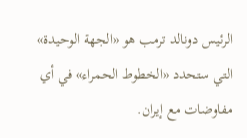الرئيس دونالد ترمب هو «الجهة الوحيدة» التي ستحدد «الخطوط الحمراء» في أي مفاوضات مع إيران.